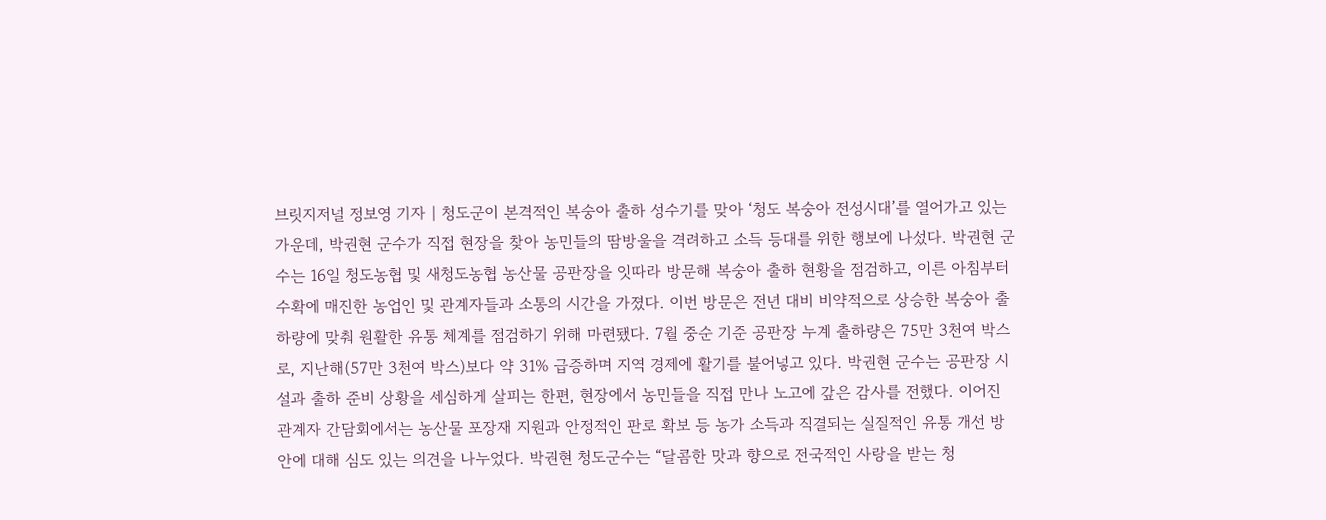브릿지저널 정보영 기자 | 청도군이 본격적인 복숭아 출하 성수기를 맞아 ‘청도 복숭아 전성시대’를 열어가고 있는 가운데, 박권현 군수가 직접 현장을 찾아 농민들의 땀방울을 격려하고 소득 등대를 위한 행보에 나섰다. 박권현 군수는 16일 청도농협 및 새청도농협 농산물 공판장을 잇따라 방문해 복숭아 출하 현황을 점검하고, 이른 아침부터 수확에 매진한 농업인 및 관계자들과 소통의 시간을 가졌다. 이번 방문은 전년 대비 비약적으로 상승한 복숭아 출하량에 맞춰 원활한 유통 체계를 점검하기 위해 마련됐다. 7월 중순 기준 공판장 누계 출하량은 75만 3천여 박스로, 지난해(57만 3천여 박스)보다 약 31% 급증하며 지역 경제에 활기를 불어넣고 있다. 박권현 군수는 공판장 시설과 출하 준비 상황을 세심하게 살피는 한편, 현장에서 농민들을 직접 만나 노고에 갚은 감사를 전했다. 이어진 관계자 간담회에서는 농산물 포장재 지원과 안정적인 판로 확보 등 농가 소득과 직결되는 실질적인 유통 개선 방안에 대해 심도 있는 의견을 나누었다. 박권현 청도군수는 “달콤한 맛과 향으로 전국적인 사랑을 받는 청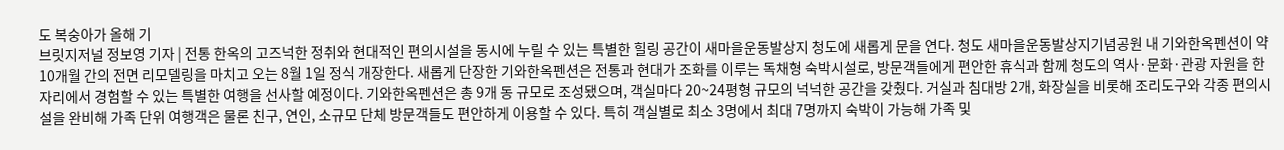도 복숭아가 올해 기
브릿지저널 정보영 기자 | 전통 한옥의 고즈넉한 정취와 현대적인 편의시설을 동시에 누릴 수 있는 특별한 힐링 공간이 새마을운동발상지 청도에 새롭게 문을 연다. 청도 새마을운동발상지기념공원 내 기와한옥펜션이 약 10개월 간의 전면 리모델링을 마치고 오는 8월 1일 정식 개장한다. 새롭게 단장한 기와한옥펜션은 전통과 현대가 조화를 이루는 독채형 숙박시설로, 방문객들에게 편안한 휴식과 함께 청도의 역사·문화·관광 자원을 한자리에서 경험할 수 있는 특별한 여행을 선사할 예정이다. 기와한옥펜션은 총 9개 동 규모로 조성됐으며, 객실마다 20~24평형 규모의 넉넉한 공간을 갖췄다. 거실과 침대방 2개, 화장실을 비롯해 조리도구와 각종 편의시설을 완비해 가족 단위 여행객은 물론 친구, 연인, 소규모 단체 방문객들도 편안하게 이용할 수 있다. 특히 객실별로 최소 3명에서 최대 7명까지 숙박이 가능해 가족 및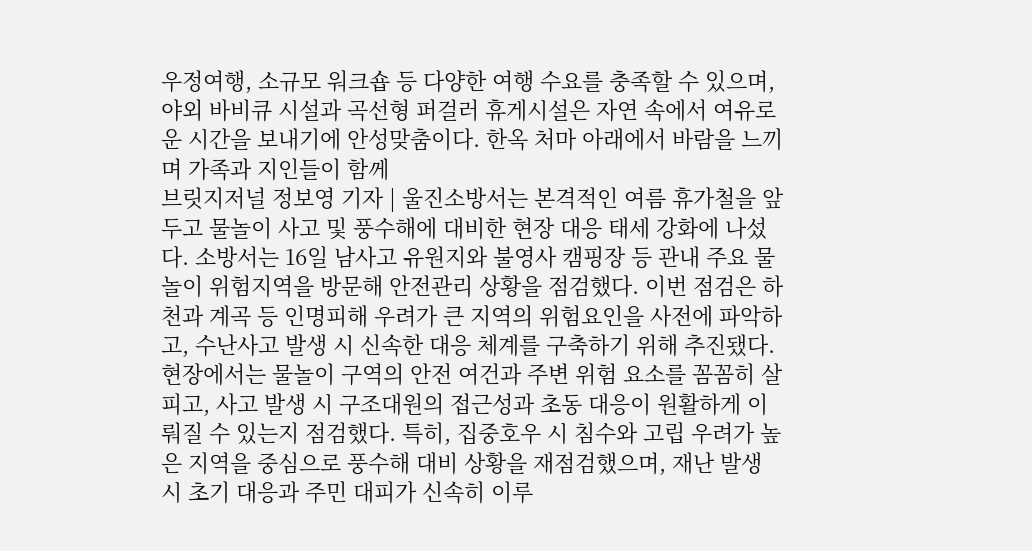우정여행, 소규모 워크숍 등 다양한 여행 수요를 충족할 수 있으며, 야외 바비큐 시설과 곡선형 퍼걸러 휴게시설은 자연 속에서 여유로운 시간을 보내기에 안성맞춤이다. 한옥 처마 아래에서 바람을 느끼며 가족과 지인들이 함께
브릿지저널 정보영 기자 | 울진소방서는 본격적인 여름 휴가철을 앞두고 물놀이 사고 및 풍수해에 대비한 현장 대응 태세 강화에 나섰다. 소방서는 16일 남사고 유원지와 불영사 캠핑장 등 관내 주요 물놀이 위험지역을 방문해 안전관리 상황을 점검했다. 이번 점검은 하천과 계곡 등 인명피해 우려가 큰 지역의 위험요인을 사전에 파악하고, 수난사고 발생 시 신속한 대응 체계를 구축하기 위해 추진됐다. 현장에서는 물놀이 구역의 안전 여건과 주변 위험 요소를 꼼꼼히 살피고, 사고 발생 시 구조대원의 접근성과 초동 대응이 원활하게 이뤄질 수 있는지 점검했다. 특히, 집중호우 시 침수와 고립 우려가 높은 지역을 중심으로 풍수해 대비 상황을 재점검했으며, 재난 발생 시 초기 대응과 주민 대피가 신속히 이루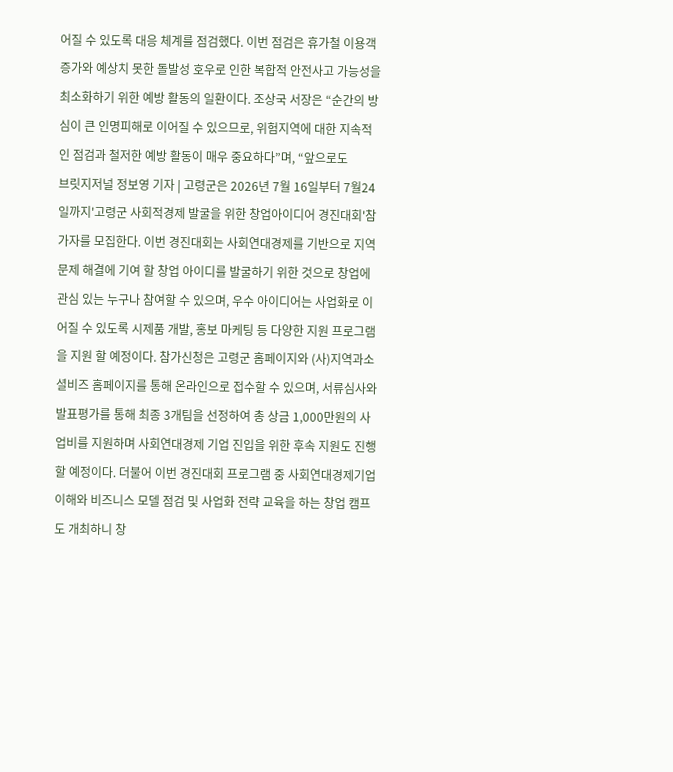어질 수 있도록 대응 체계를 점검했다. 이번 점검은 휴가철 이용객 증가와 예상치 못한 돌발성 호우로 인한 복합적 안전사고 가능성을 최소화하기 위한 예방 활동의 일환이다. 조상국 서장은 “순간의 방심이 큰 인명피해로 이어질 수 있으므로, 위험지역에 대한 지속적인 점검과 철저한 예방 활동이 매우 중요하다”며, “앞으로도
브릿지저널 정보영 기자 | 고령군은 2026년 7월 16일부터 7월24일까지'고령군 사회적경제 발굴을 위한 창업아이디어 경진대회'참가자를 모집한다. 이번 경진대회는 사회연대경제를 기반으로 지역문제 해결에 기여 할 창업 아이디를 발굴하기 위한 것으로 창업에 관심 있는 누구나 참여할 수 있으며, 우수 아이디어는 사업화로 이어질 수 있도록 시제품 개발, 홍보 마케팅 등 다양한 지원 프로그램을 지원 할 예정이다. 참가신청은 고령군 홈페이지와 (사)지역과소셜비즈 홈페이지를 통해 온라인으로 접수할 수 있으며, 서류심사와 발표평가를 통해 최종 3개팀을 선정하여 총 상금 1,000만원의 사업비를 지원하며 사회연대경제 기업 진입을 위한 후속 지원도 진행할 예정이다. 더불어 이번 경진대회 프로그램 중 사회연대경제기업 이해와 비즈니스 모델 점검 및 사업화 전략 교육을 하는 창업 캠프도 개최하니 창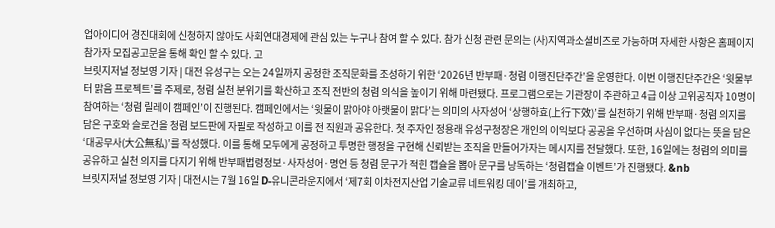업아이디어 경진대회에 신청하지 않아도 사회연대경제에 관심 있는 누구나 참여 할 수 있다. 참가 신청 관련 문의는 (사)지역과소셜비즈로 가능하며 자세한 사항은 홈페이지 참가자 모집공고문을 통해 확인 할 수 있다. 고
브릿지저널 정보영 기자 | 대전 유성구는 오는 24일까지 공정한 조직문화를 조성하기 위한 ‘2026년 반부패·청렴 이행진단주간’을 운영한다. 이번 이행진단주간은 ‘윗물부터 맑음 프로젝트’를 주제로, 청렴 실천 분위기를 확산하고 조직 전반의 청렴 의식을 높이기 위해 마련됐다. 프로그램으로는 기관장이 주관하고 4급 이상 고위공직자 10명이 참여하는 ‘청렴 릴레이 캠페인’이 진행된다. 캠페인에서는 ‘윗물이 맑아야 아랫물이 맑다’는 의미의 사자성어 ‘상행하효(上行下效)’를 실천하기 위해 반부패·청렴 의지를 담은 구호와 슬로건을 청렴 보드판에 자필로 작성하고 이를 전 직원과 공유한다. 첫 주자인 정용래 유성구청장은 개인의 이익보다 공공을 우선하며 사심이 없다는 뜻을 담은 ‘대공무사(大公無私)’를 작성했다. 이를 통해 모두에게 공정하고 투명한 행정을 구현해 신뢰받는 조직을 만들어가자는 메시지를 전달했다. 또한, 16일에는 청렴의 의미를 공유하고 실천 의지를 다지기 위해 반부패법령정보·사자성어·명언 등 청렴 문구가 적힌 캡슐을 뽑아 문구를 낭독하는 ‘청렴캡슐 이벤트’가 진행됐다. &nb
브릿지저널 정보영 기자 | 대전시는 7월 16일 D-유니콘라운지에서 ‘제7회 이차전지산업 기술교류 네트워킹 데이’를 개최하고,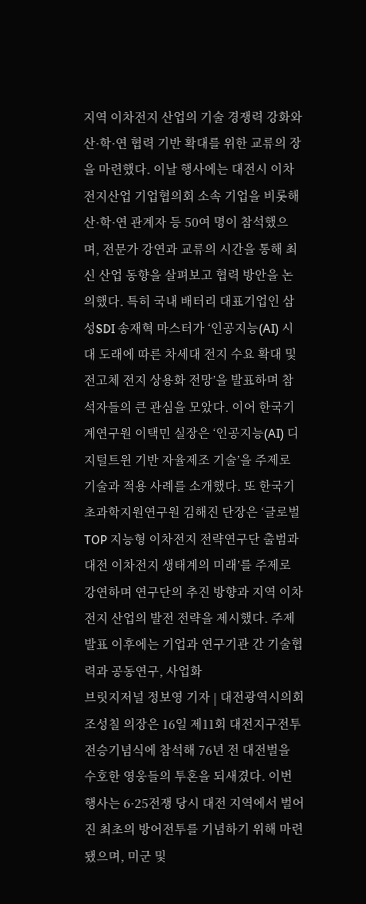지역 이차전지 산업의 기술 경쟁력 강화와 산·학·연 협력 기반 확대를 위한 교류의 장을 마련했다. 이날 행사에는 대전시 이차전지산업 기업협의회 소속 기업을 비롯해 산·학·연 관계자 등 50여 명이 참석했으며, 전문가 강연과 교류의 시간을 통해 최신 산업 동향을 살펴보고 협력 방안을 논의했다. 특히 국내 배터리 대표기업인 삼성SDI 송재혁 마스터가 ‘인공지능(AI) 시대 도래에 따른 차세대 전지 수요 확대 및 전고체 전지 상용화 전망’을 발표하며 참석자들의 큰 관심을 모았다. 이어 한국기계연구원 이택민 실장은 ‘인공지능(AI) 디지털트윈 기반 자율제조 기술’을 주제로 기술과 적용 사례를 소개했다. 또 한국기초과학지원연구원 김해진 단장은 ‘글로벌 TOP 지능형 이차전지 전략연구단 출범과 대전 이차전지 생태계의 미래’를 주제로 강연하며 연구단의 추진 방향과 지역 이차전지 산업의 발전 전략을 제시했다. 주제 발표 이후에는 기업과 연구기관 간 기술협력과 공동연구, 사업화
브릿지저널 정보영 기자 | 대전광역시의회 조성칠 의장은 16일 제11회 대전지구전투 전승기념식에 참석해 76년 전 대전벌을 수호한 영웅들의 투혼을 되새겼다. 이번 행사는 6·25전쟁 당시 대전 지역에서 벌어진 최초의 방어전투를 기념하기 위해 마련됐으며, 미군 및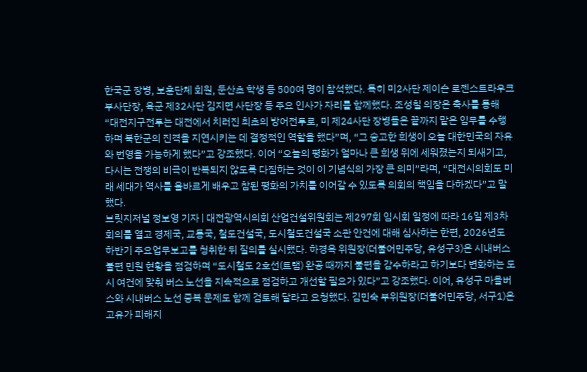한국군 장병, 보훈단체 회원, 둔산초 학생 등 500여 명이 참석했다. 특히 미2사단 제이슨 로젠스트라우크 부사단장, 육군 제32사단 김지면 사단장 등 주요 인사가 자리를 함께했다. 조성칠 의장은 축사를 통해 “대전지구전투는 대전에서 치러진 최초의 방어전투로, 미 제24사단 장병들은 끝까지 맡은 임무를 수행하며 북한군의 진격을 지연시키는 데 결정적인 역할을 했다”며, “그 숭고한 희생이 오늘 대한민국의 자유와 번영을 가능하게 했다”고 강조했다. 이어 “오늘의 평화가 얼마나 큰 희생 위에 세워졌는지 되새기고, 다시는 전쟁의 비극이 반복되지 않도록 다짐하는 것이 이 기념식의 가장 큰 의미”라며, “대전시의회도 미래 세대가 역사를 올바르게 배우고 참된 평화의 가치를 이어갈 수 있도록 의회의 책임을 다하겠다”고 말했다.
브릿지저널 정보영 기자 | 대전광역시의회 산업건설위원회는 제297회 임시회 일정에 따라 16일 제3차 회의를 열고 경제국, 교통국, 철도건설국, 도시철도건설국 소관 안건에 대해 심사하는 한편, 2026년도 하반기 주요업무보고를 청취한 뒤 질의를 실시했다. 하경옥 위원장(더불어민주당, 유성구3)은 시내버스 불편 민원 현황을 점검하며 “도시철도 2호선(트램) 완공 때까지 불편을 감수하라고 하기보다 변화하는 도시 여건에 맞춰 버스 노선을 지속적으로 점검하고 개선할 필요가 있다”고 강조했다. 이어, 유성구 마을버스와 시내버스 노선 중복 문제도 함께 검토해 달라고 요청했다. 김민숙 부위원장(더불어민주당, 서구1)은 고유가 피해지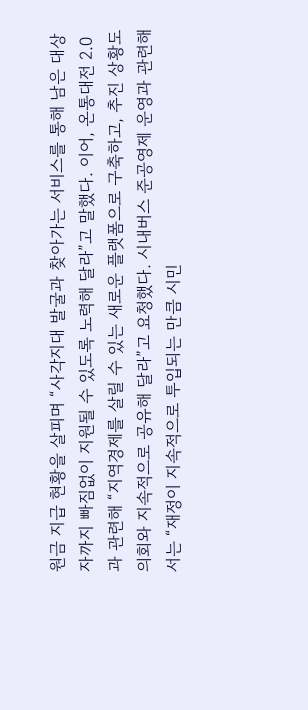원금 지급 현황을 살피며 “사각지대 발굴과 찾아가는 서비스를 통해 남은 대상자까지 빠짐없이 지원될 수 있도록 노력해 달라”고 말했다. 이어, 온통대전 2.0과 관련해 “지역경제를 살릴 수 있는 새로운 플랫폼으로 구축하고, 추진 상황도 의회와 지속적으로 공유해 달라”고 요청했다. 시내버스 준공영제 운영과 관련해서는 “재정이 지속적으로 투입되는 만큼 시민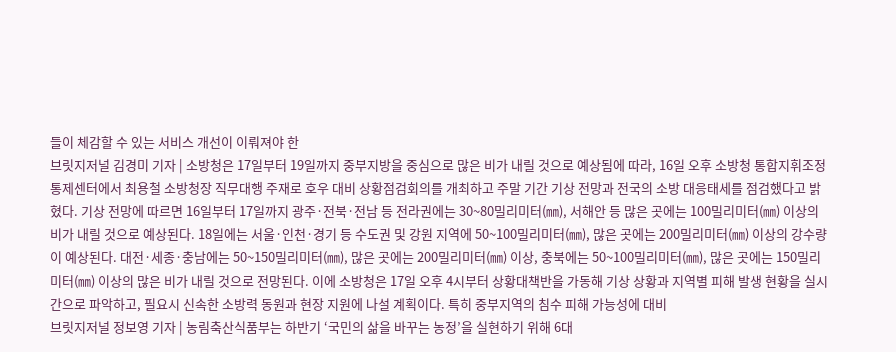들이 체감할 수 있는 서비스 개선이 이뤄져야 한
브릿지저널 김경미 기자 | 소방청은 17일부터 19일까지 중부지방을 중심으로 많은 비가 내릴 것으로 예상됨에 따라, 16일 오후 소방청 통합지휘조정통제센터에서 최용철 소방청장 직무대행 주재로 호우 대비 상황점검회의를 개최하고 주말 기간 기상 전망과 전국의 소방 대응태세를 점검했다고 밝혔다. 기상 전망에 따르면 16일부터 17일까지 광주·전북·전남 등 전라권에는 30~80밀리미터(㎜), 서해안 등 많은 곳에는 100밀리미터(㎜) 이상의 비가 내릴 것으로 예상된다. 18일에는 서울·인천·경기 등 수도권 및 강원 지역에 50~100밀리미터(㎜), 많은 곳에는 200밀리미터(㎜) 이상의 강수량이 예상된다. 대전·세종·충남에는 50~150밀리미터(㎜), 많은 곳에는 200밀리미터(㎜) 이상, 충북에는 50~100밀리미터(㎜), 많은 곳에는 150밀리미터(㎜) 이상의 많은 비가 내릴 것으로 전망된다. 이에 소방청은 17일 오후 4시부터 상황대책반을 가동해 기상 상황과 지역별 피해 발생 현황을 실시간으로 파악하고, 필요시 신속한 소방력 동원과 현장 지원에 나설 계획이다. 특히 중부지역의 침수 피해 가능성에 대비
브릿지저널 정보영 기자 | 농림축산식품부는 하반기 ‘국민의 삶을 바꾸는 농정’을 실현하기 위해 6대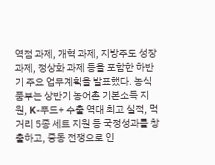역점 과제, 개혁 과제, 지방주도 성장 과제, 정상화 과제 등을 포함한 하반기 주요 업무계획을 발표했다. 농식품부는 상반기 농어촌 기본소득 지원, K-푸드+ 수출 역대 최고 실적, 먹거리 5종 세트 지원 등 국정성과를 창출하고, 중동 전쟁으로 인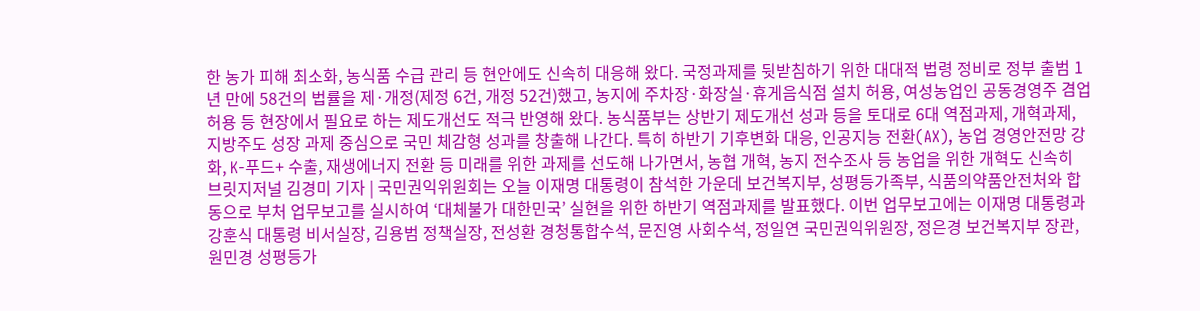한 농가 피해 최소화, 농식품 수급 관리 등 현안에도 신속히 대응해 왔다. 국정과제를 뒷받침하기 위한 대대적 법령 정비로 정부 출범 1년 만에 58건의 법률을 제·개정(제정 6건, 개정 52건)했고, 농지에 주차장·화장실·휴게음식점 설치 허용, 여성농업인 공동경영주 겸업 허용 등 현장에서 필요로 하는 제도개선도 적극 반영해 왔다. 농식품부는 상반기 제도개선 성과 등을 토대로 6대 역점과제, 개혁과제, 지방주도 성장 과제 중심으로 국민 체감형 성과를 창출해 나간다. 특히 하반기 기후변화 대응, 인공지능 전환(AX), 농업 경영안전망 강화, K-푸드+ 수출, 재생에너지 전환 등 미래를 위한 과제를 선도해 나가면서, 농협 개혁, 농지 전수조사 등 농업을 위한 개혁도 신속히
브릿지저널 김경미 기자 | 국민권익위원회는 오늘 이재명 대통령이 참석한 가운데 보건복지부, 성평등가족부, 식품의약품안전처와 합동으로 부처 업무보고를 실시하여 ‘대체불가 대한민국’ 실현을 위한 하반기 역점과제를 발표했다. 이번 업무보고에는 이재명 대통령과 강훈식 대통령 비서실장, 김용범 정책실장, 전성환 경청통합수석, 문진영 사회수석, 정일연 국민권익위원장, 정은경 보건복지부 장관, 원민경 성평등가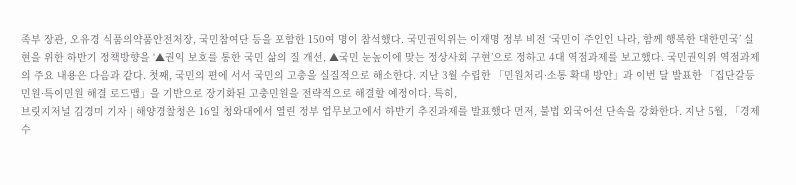족부 장관, 오유경 식품의약품안전처장, 국민참여단 등을 포함한 150여 명이 참석했다. 국민권익위는 이재명 정부 비전 ‘국민이 주인인 나라, 함께 행복한 대한민국’ 실현을 위한 하반기 정책방향을 ‘▲권익 보호를 통한 국민 삶의 질 개선, ▲국민 눈높이에 맞는 정상사회 구현’으로 정하고 4대 역점과제를 보고했다. 국민권익위 역점과제의 주요 내용은 다음과 같다. 첫째, 국민의 편에 서서 국민의 고충을 실질적으로 해소한다. 지난 3월 수립한 「민원처리·소통 확대 방안」과 이번 달 발표한 「집단갈등민원·특이민원 해결 로드맵」을 기반으로 장기화된 고충민원을 전략적으로 해결할 예정이다. 특히,
브릿지저널 김경미 기자 | 해양경찰청은 16일 청와대에서 열린 정부 업무보고에서 하반기 추진과제를 발표했다 먼저, 불법 외국어선 단속을 강화한다. 지난 5월, 「경제수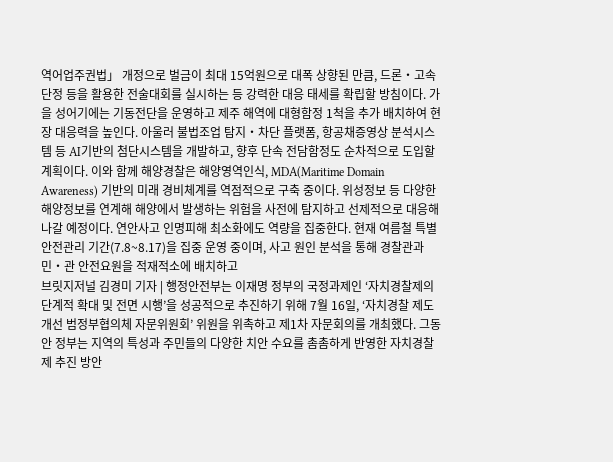역어업주권법」 개정으로 벌금이 최대 15억원으로 대폭 상향된 만큼, 드론・고속단정 등을 활용한 전술대회를 실시하는 등 강력한 대응 태세를 확립할 방침이다. 가을 성어기에는 기동전단을 운영하고 제주 해역에 대형함정 1척을 추가 배치하여 현장 대응력을 높인다. 아울러 불법조업 탐지・차단 플랫폼, 항공채증영상 분석시스템 등 AI기반의 첨단시스템을 개발하고, 향후 단속 전담함정도 순차적으로 도입할 계획이다. 이와 함께 해양경찰은 해양영역인식, MDA(Maritime Domain Awareness) 기반의 미래 경비체계를 역점적으로 구축 중이다. 위성정보 등 다양한 해양정보를 연계해 해양에서 발생하는 위험을 사전에 탐지하고 선제적으로 대응해 나갈 예정이다. 연안사고 인명피해 최소화에도 역량을 집중한다. 현재 여름철 특별 안전관리 기간(7.8~8.17)을 집중 운영 중이며, 사고 원인 분석을 통해 경찰관과 민・관 안전요원을 적재적소에 배치하고
브릿지저널 김경미 기자 | 행정안전부는 이재명 정부의 국정과제인 ‘자치경찰제의 단계적 확대 및 전면 시행’을 성공적으로 추진하기 위해 7월 16일, ‘자치경찰 제도개선 범정부협의체 자문위원회’ 위원을 위촉하고 제1차 자문회의를 개최했다. 그동안 정부는 지역의 특성과 주민들의 다양한 치안 수요를 촘촘하게 반영한 자치경찰제 추진 방안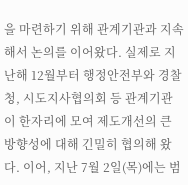을 마련하기 위해 관계기관과 지속해서 논의를 이어왔다. 실제로 지난해 12월부터 행정안전부와 경찰청, 시도지사협의회 등 관계기관이 한자리에 모여 제도개선의 큰 방향성에 대해 긴밀히 협의해 왔다. 이어, 지난 7월 2일(목)에는 범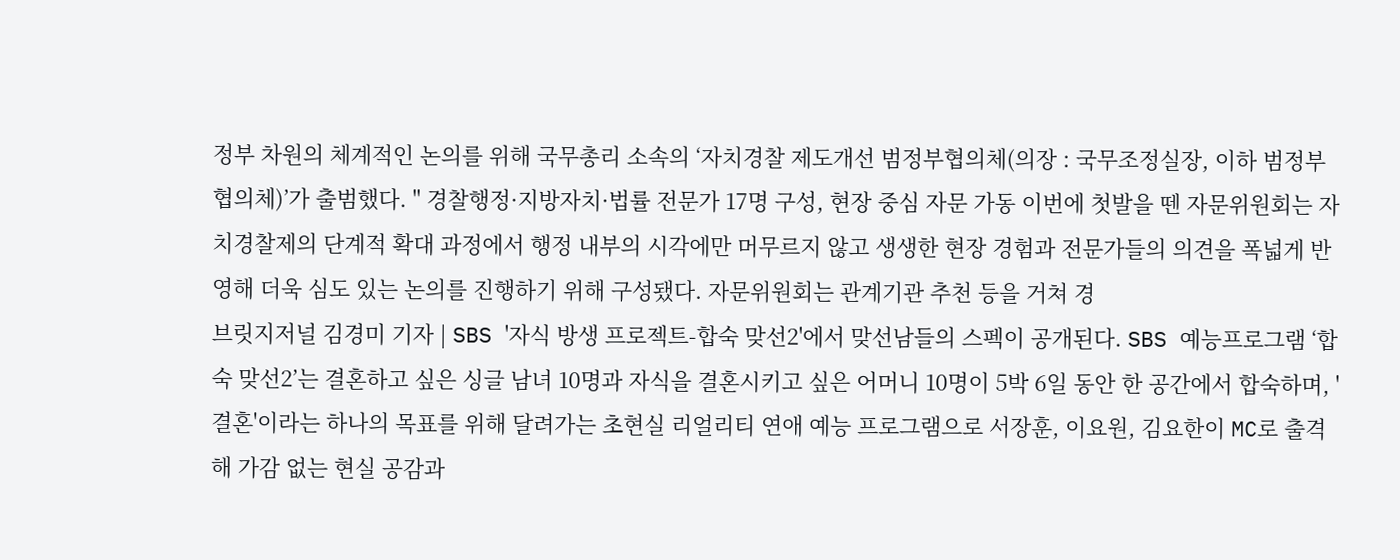정부 차원의 체계적인 논의를 위해 국무총리 소속의 ‘자치경찰 제도개선 범정부협의체(의장 : 국무조정실장, 이하 범정부협의체)’가 출범했다. '' 경찰행정·지방자치·법률 전문가 17명 구성, 현장 중심 자문 가동 이번에 첫발을 뗀 자문위원회는 자치경찰제의 단계적 확대 과정에서 행정 내부의 시각에만 머무르지 않고 생생한 현장 경험과 전문가들의 의견을 폭넓게 반영해 더욱 심도 있는 논의를 진행하기 위해 구성됐다. 자문위원회는 관계기관 추천 등을 거쳐 경
브릿지저널 김경미 기자 | SBS '자식 방생 프로젝트-합숙 맞선2'에서 맞선남들의 스펙이 공개된다. SBS 예능프로그램 ‘합숙 맞선2’는 결혼하고 싶은 싱글 남녀 10명과 자식을 결혼시키고 싶은 어머니 10명이 5박 6일 동안 한 공간에서 합숙하며, '결혼'이라는 하나의 목표를 위해 달려가는 초현실 리얼리티 연애 예능 프로그램으로 서장훈, 이요원, 김요한이 MC로 출격해 가감 없는 현실 공감과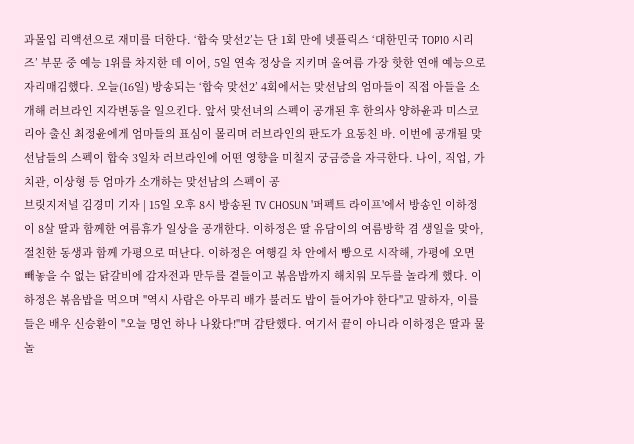과몰입 리액션으로 재미를 더한다. ‘합숙 맞선2’는 단 1회 만에 넷플릭스 ‘대한민국 TOP10 시리즈’ 부문 중 예능 1위를 차지한 데 이어, 5일 연속 정상을 지키며 올여름 가장 핫한 연애 예능으로 자리매김했다. 오늘(16일) 방송되는 ‘합숙 맞선2’ 4회에서는 맞선남의 엄마들이 직접 아들을 소개해 러브라인 지각변동을 일으킨다. 앞서 맞선녀의 스펙이 공개된 후 한의사 양하윤과 미스코리아 출신 최정윤에게 엄마들의 표심이 몰리며 러브라인의 판도가 요동친 바. 이번에 공개될 맞선남들의 스펙이 합숙 3일차 러브라인에 어떤 영향을 미칠지 궁금증을 자극한다. 나이, 직업, 가치관, 이상형 등 엄마가 소개하는 맞선남의 스펙이 공
브릿지저널 김경미 기자 | 15일 오후 8시 방송된 TV CHOSUN '퍼펙트 라이프'에서 방송인 이하정이 8살 딸과 함께한 여름휴가 일상을 공개한다. 이하정은 딸 유담이의 여름방학 겸 생일을 맞아, 절친한 동생과 함께 가평으로 떠난다. 이하정은 여행길 차 안에서 빵으로 시작해, 가평에 오면 빼놓을 수 없는 닭갈비에 감자전과 만두를 곁들이고 볶음밥까지 해치워 모두를 놀라게 했다. 이하정은 볶음밥을 먹으며 "역시 사람은 아무리 배가 불러도 밥이 들어가야 한다"고 말하자, 이를 들은 배우 신승환이 "오늘 명언 하나 나왔다!"며 감탄했다. 여기서 끝이 아니라 이하정은 딸과 물놀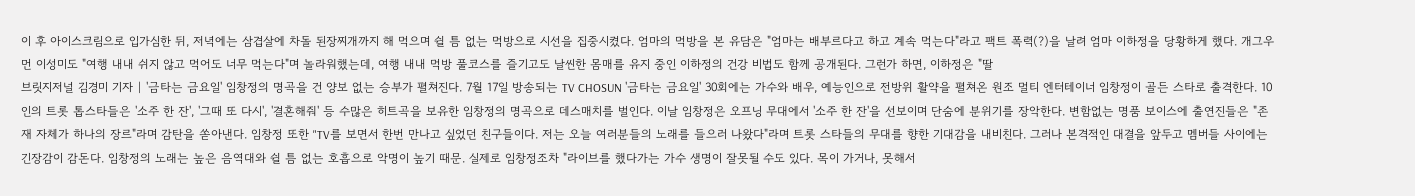이 후 아이스크림으로 입가심한 뒤, 저녁에는 삼겹살에 차돌 된장찌개까지 해 먹으며 쉴 틈 없는 먹방으로 시선을 집중시켰다. 엄마의 먹방을 본 유담은 "엄마는 배부르다고 하고 계속 먹는다"라고 팩트 폭력(?)을 날려 엄마 이하정을 당황하게 했다. 개그우먼 이성미도 "여행 내내 쉬지 않고 먹어도 너무 먹는다"며 놀라워했는데, 여행 내내 먹방 풀코스를 즐기고도 날씬한 몸매를 유지 중인 이하정의 건강 비법도 함께 공개된다. 그런가 하면, 이하정은 "딸
브릿지저널 김경미 기자 | '금타는 금요일' 임창정의 명곡을 건 양보 없는 승부가 펼쳐진다. 7월 17일 방송되는 TV CHOSUN '금타는 금요일' 30회에는 가수와 배우, 예능인으로 전방위 활약을 펼쳐온 원조 멀티 엔터테이너 임창정이 골든 스타로 출격한다. 10인의 트롯 톱스타들은 '소주 한 잔', '그때 또 다시', '결혼해줘' 등 수많은 히트곡을 보유한 임창정의 명곡으로 데스매치를 벌인다. 이날 임창정은 오프닝 무대에서 '소주 한 잔'을 선보이며 단숨에 분위기를 장악한다. 변함없는 명품 보이스에 출연진들은 "존재 자체가 하나의 장르"라며 감탄을 쏟아낸다. 임창정 또한 "TV를 보면서 한번 만나고 싶었던 친구들이다. 저는 오늘 여러분들의 노래를 들으러 나왔다"라며 트롯 스타들의 무대를 향한 기대감을 내비친다. 그러나 본격적인 대결을 앞두고 멤버들 사이에는 긴장감이 감돈다. 임창정의 노래는 높은 음역대와 쉴 틈 없는 호흡으로 악명이 높기 때문. 실제로 임창정조차 "라이브를 했다가는 가수 생명이 잘못될 수도 있다. 목이 가거나, 못해서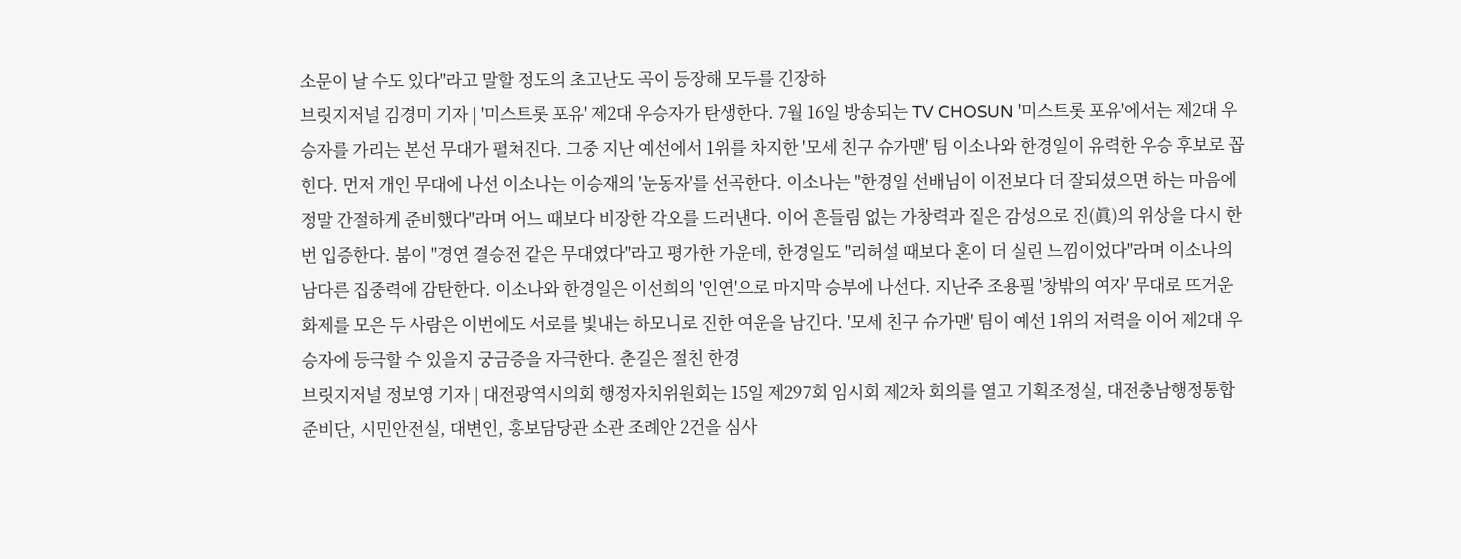소문이 날 수도 있다"라고 말할 정도의 초고난도 곡이 등장해 모두를 긴장하
브릿지저널 김경미 기자 | '미스트롯 포유' 제2대 우승자가 탄생한다. 7월 16일 방송되는 TV CHOSUN '미스트롯 포유'에서는 제2대 우승자를 가리는 본선 무대가 펼쳐진다. 그중 지난 예선에서 1위를 차지한 '모세 친구 슈가맨' 팀 이소나와 한경일이 유력한 우승 후보로 꼽힌다. 먼저 개인 무대에 나선 이소나는 이승재의 '눈동자'를 선곡한다. 이소나는 "한경일 선배님이 이전보다 더 잘되셨으면 하는 마음에 정말 간절하게 준비했다"라며 어느 때보다 비장한 각오를 드러낸다. 이어 흔들림 없는 가창력과 짙은 감성으로 진(眞)의 위상을 다시 한번 입증한다. 붐이 "경연 결승전 같은 무대였다"라고 평가한 가운데, 한경일도 "리허설 때보다 혼이 더 실린 느낌이었다"라며 이소나의 남다른 집중력에 감탄한다. 이소나와 한경일은 이선희의 '인연'으로 마지막 승부에 나선다. 지난주 조용필 '창밖의 여자' 무대로 뜨거운 화제를 모은 두 사람은 이번에도 서로를 빛내는 하모니로 진한 여운을 남긴다. '모세 친구 슈가맨' 팀이 예선 1위의 저력을 이어 제2대 우승자에 등극할 수 있을지 궁금증을 자극한다. 춘길은 절친 한경
브릿지저널 정보영 기자 | 대전광역시의회 행정자치위원회는 15일 제297회 임시회 제2차 회의를 열고 기획조정실, 대전충남행정통합준비단, 시민안전실, 대변인, 홍보담당관 소관 조례안 2건을 심사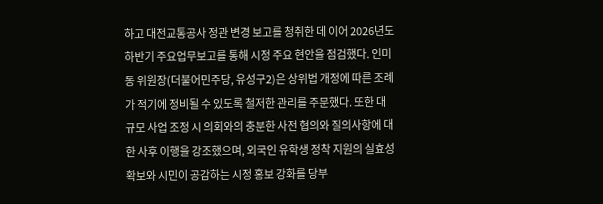하고 대전교통공사 정관 변경 보고를 청취한 데 이어 2026년도 하반기 주요업무보고를 통해 시정 주요 현안을 점검했다. 인미동 위원장(더불어민주당, 유성구2)은 상위법 개정에 따른 조례가 적기에 정비될 수 있도록 철저한 관리를 주문했다. 또한 대규모 사업 조정 시 의회와의 충분한 사전 협의와 질의사항에 대한 사후 이행을 강조했으며, 외국인 유학생 정착 지원의 실효성 확보와 시민이 공감하는 시정 홍보 강화를 당부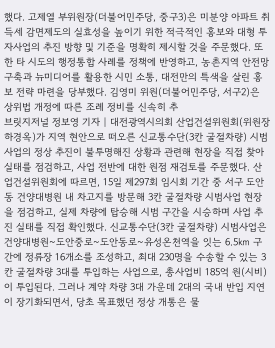했다. 고제열 부위원장(더불어민주당, 중구3)은 미분양 아파트 취득세 감면제도의 실효성을 높이기 위한 적극적인 홍보와 대형 투자사업의 추진 방향 및 기준을 명확히 제시할 것을 주문했다. 또한 타 시도의 행정통합 사례를 정책에 반영하고, 농촌지역 안전망 구축과 뉴미디어를 활용한 시민 소통, 대전만의 특색을 살린 홍보 전략 마련을 당부했다. 김영미 위원(더불어민주당, 서구2)은 상위법 개정에 따른 조례 정비를 신속히 추
브릿지저널 정보영 기자 | 대전광역시의회 산업건설위원회(위원장 하경옥)가 지역 현안으로 떠오른 신교통수단(3칸 굴절차량) 시범사업의 정상 추진이 불투명해진 상황과 관련해 현장을 직접 찾아 실태를 점검하고, 사업 전반에 대한 원점 재검토를 주문했다. 산업건설위원회에 따르면, 15일 제297회 임시회 기간 중 서구 도안동 건양대병원 내 차고지를 방문해 3칸 굴절차량 시범사업 현장을 점검하고, 실제 차량에 탑승해 시범 구간을 시승하며 사업 추진 실태를 직접 확인했다. 신교통수단(3칸 굴절차량) 시범사업은 건양대병원~도안중로~도안동로~유성온천역을 잇는 6.5㎞ 구간에 정류장 16개소를 조성하고, 최대 230명을 수송할 수 있는 3칸 굴절차량 3대를 투입하는 사업으로, 총사업비 185억 원(시비)이 투입된다. 그러나 계약 차량 3대 가운데 2대의 국내 반입 지연이 장기화되면서, 당초 목표했던 정상 개통은 물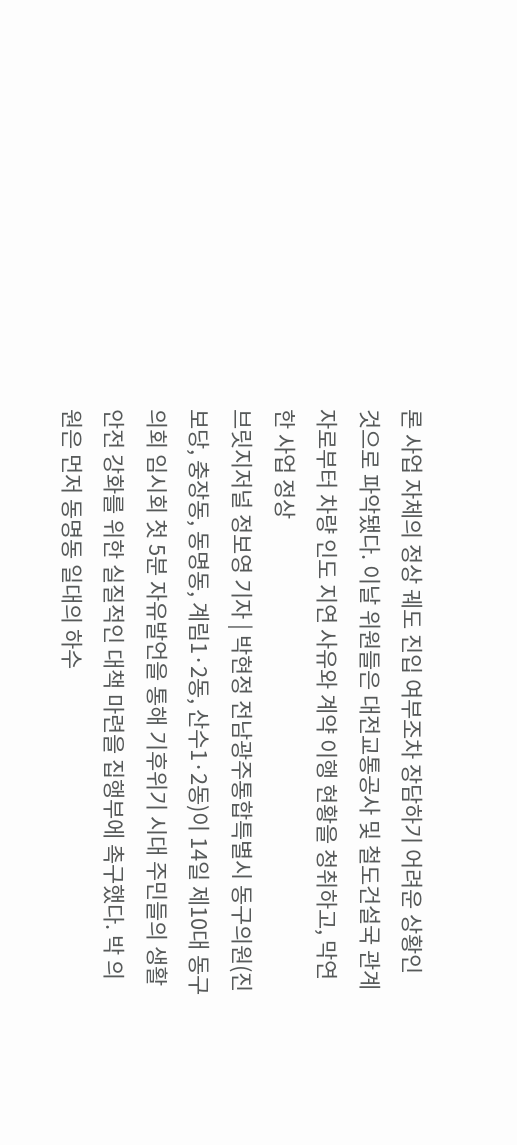론 사업 자체의 정상 궤도 진입 여부조차 장담하기 어려운 상황인 것으로 파악됐다. 이날 위원들은 대전교통공사 및 철도건설국 관계자로부터 차량 인도 지연 사유와 계약 이행 현황을 청취하고, 막연한 사업 정상
브릿지저널 정보영 기자 | 박현정 전남광주통합특별시 동구의원(진보당, 충장동, 동명동, 계림1·2동, 산수1·2동)이 14일 제10대 동구의회 임시회 첫 5분 자유발언을 통해 기후위기 시대 주민들의 생활안전 강화를 위한 실질적인 대책 마련을 집행부에 촉구했다. 박 의원은 먼저 동명동 일대의 하수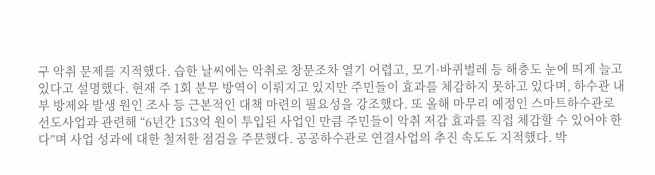구 악취 문제를 지적했다. 습한 날씨에는 악취로 창문조차 열기 어렵고, 모기·바퀴벌레 등 해충도 눈에 띄게 늘고 있다고 설명했다. 현재 주 1회 분무 방역이 이뤄지고 있지만 주민들이 효과를 체감하지 못하고 있다며, 하수관 내부 방제와 발생 원인 조사 등 근본적인 대책 마련의 필요성을 강조했다. 또 올해 마무리 예정인 스마트하수관로 선도사업과 관련해 “6년간 153억 원이 투입된 사업인 만큼 주민들이 악취 저감 효과를 직접 체감할 수 있어야 한다”며 사업 성과에 대한 철저한 점검을 주문했다. 공공하수관로 연결사업의 추진 속도도 지적했다. 박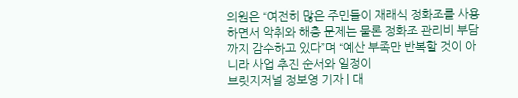의원은 “여전히 많은 주민들이 재래식 정화조를 사용하면서 악취와 해충 문제는 물론 정화조 관리비 부담까지 감수하고 있다”며 “예산 부족만 반복할 것이 아니라 사업 추진 순서와 일정이
브릿지저널 정보영 기자 | 대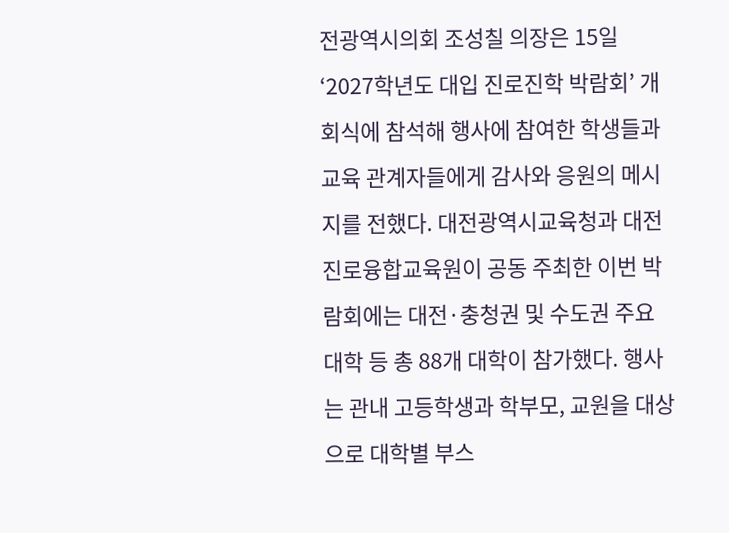전광역시의회 조성칠 의장은 15일 ‘2027학년도 대입 진로진학 박람회’ 개회식에 참석해 행사에 참여한 학생들과 교육 관계자들에게 감사와 응원의 메시지를 전했다. 대전광역시교육청과 대전진로융합교육원이 공동 주최한 이번 박람회에는 대전·충청권 및 수도권 주요 대학 등 총 88개 대학이 참가했다. 행사는 관내 고등학생과 학부모, 교원을 대상으로 대학별 부스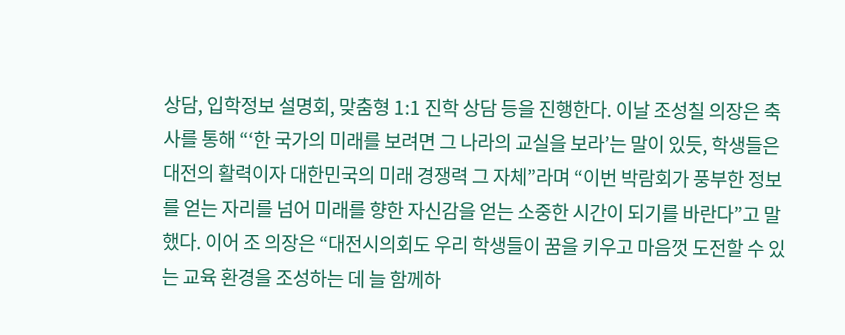상담, 입학정보 설명회, 맞춤형 1:1 진학 상담 등을 진행한다. 이날 조성칠 의장은 축사를 통해 “‘한 국가의 미래를 보려면 그 나라의 교실을 보라’는 말이 있듯, 학생들은 대전의 활력이자 대한민국의 미래 경쟁력 그 자체”라며 “이번 박람회가 풍부한 정보를 얻는 자리를 넘어 미래를 향한 자신감을 얻는 소중한 시간이 되기를 바란다”고 말했다. 이어 조 의장은 “대전시의회도 우리 학생들이 꿈을 키우고 마음껏 도전할 수 있는 교육 환경을 조성하는 데 늘 함께하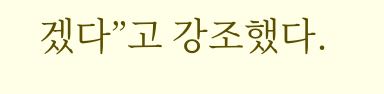겠다”고 강조했다.